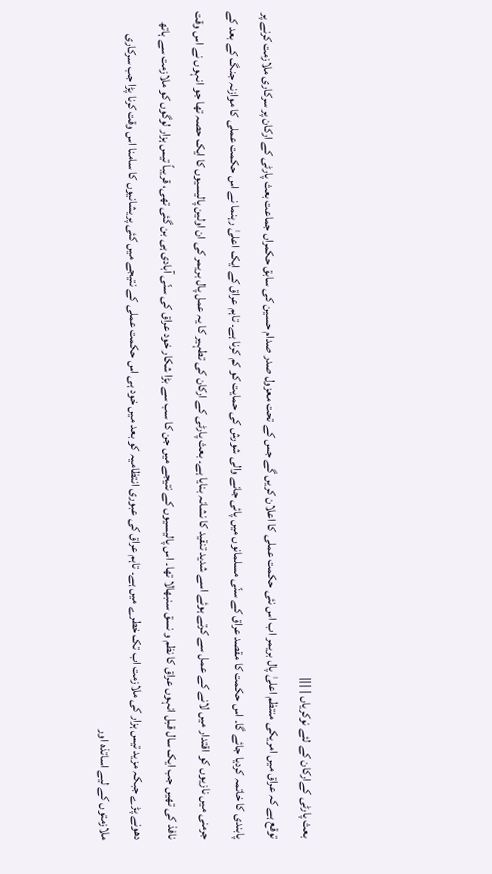بعث پارٹی کےارکان کے لئے نوکریاں | |||
توقع ہے کہ عراق میں امریکی منتظم اعلیٰ پال بریمر اب اس نئی حکمت عملی کا اعلان کریں گے جس کے تحت معزول صدر صدام حسین کی سابق حکمراں جماعت بعث پارٹی کے ارکان پر سرکاری ملازمت کرنے پر پابندی کا خاتمہ کردیا جائے گا۔ اس حکمت کا مقصد عراق کے سنّی مسلمانوں میں پائی جانے والی شورش کی حمایت کو کم کرنا ہے۔ تاہم عراق کے ایک اعلیٰ رہنما نے اس حکمت عملی کا موازنہ جنگ کے بعد کے جرمنی میں نازیوں کو اقتدار میں لانے کے عمل سے کرتے ہوئے اسے شدید تنقید کا نشانہ بنایا ہے۔ بعث پارٹی کے ارکان کی تطہیر کا یہ عمل پال بریمر کی ان اولین پالیسیوں کا ایک حصہ تھا جو انہوں نے اس وقت نافذ کی تھیں جب ایک سال قبل انہوں عراق کا نظم و نسق سنبھالا تھا۔ اس پالیسیوں کے نتیجے میں جن کا سب سے بڑا شکار خود عراق کی سنّی آبادی ہی بن گئی تھی، قریباً تیس ہزار لوگوں کو ملازمت سے ہاتھ دھونے پڑے جبکہ مزید تیس ہزار کی ملازمت اب تک خطرے میں ہے۔ تاہم عراق کی عبوری انتظامیہ کو بعد میں خود ہی اس حکمت عملی کے نتیجے میں کئی پریشانیوں کا سامنا اس وقت کرنا پڑا جب سرکاری ملازمتوں کے لیے اساتذہ اور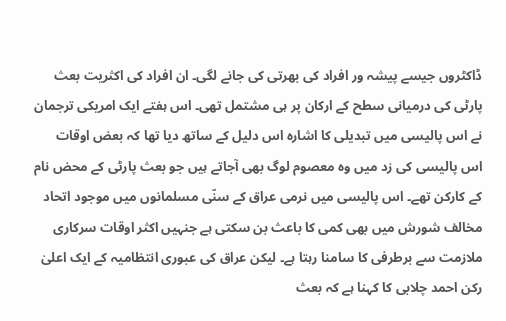ڈاکٹروں جیسے پیشہ ور افراد کی بھرتی کی جانے لگی۔ ان افراد کی اکثریت بعث پارٹی کی درمیانی سطح کے ارکان پر ہی مشتمل تھی۔ اس ہفتے ایک امریکی ترجمان نے اس پالیسی میں تبدیلی کا اشارہ اس دلیل کے ساتھ دیا تھا کہ بعض اوقات اس پالیسی کی زد میں وہ معصوم لوگ بھی آجاتے ہیں جو بعث پارٹی کے محض نام کے کارکن تھے۔ اس پالیسی میں نرمی عراق کے سنّی مسلمانوں میں موجود اتحاد مخالف شورش میں بھی کمی کا باعث بن سکتی ہے جنہیں اکثر اوقات سرکاری ملازمت سے برطرفی کا سامنا رہتا ہے۔ لیکن عراق کی عبوری انتظامیہ کے ایک اعلیٰ رکن احمد چلابی کا کہنا ہے کہ بعث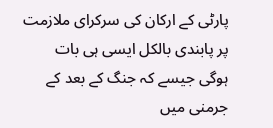پارٹی کے ارکان کی سرکرای ملازمت پر پابندی بالکل ایسی ہی بات ہوگی جیسے کہ جنگ کے بعد کے جرمنی میں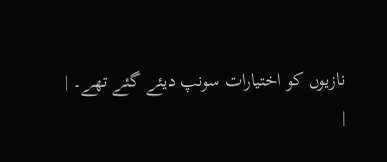نازیوں کو اختیارات سونپ دیئے گئے تھے۔ |
|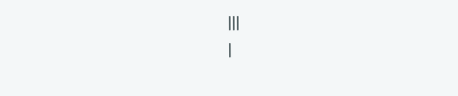|||
|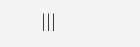|||